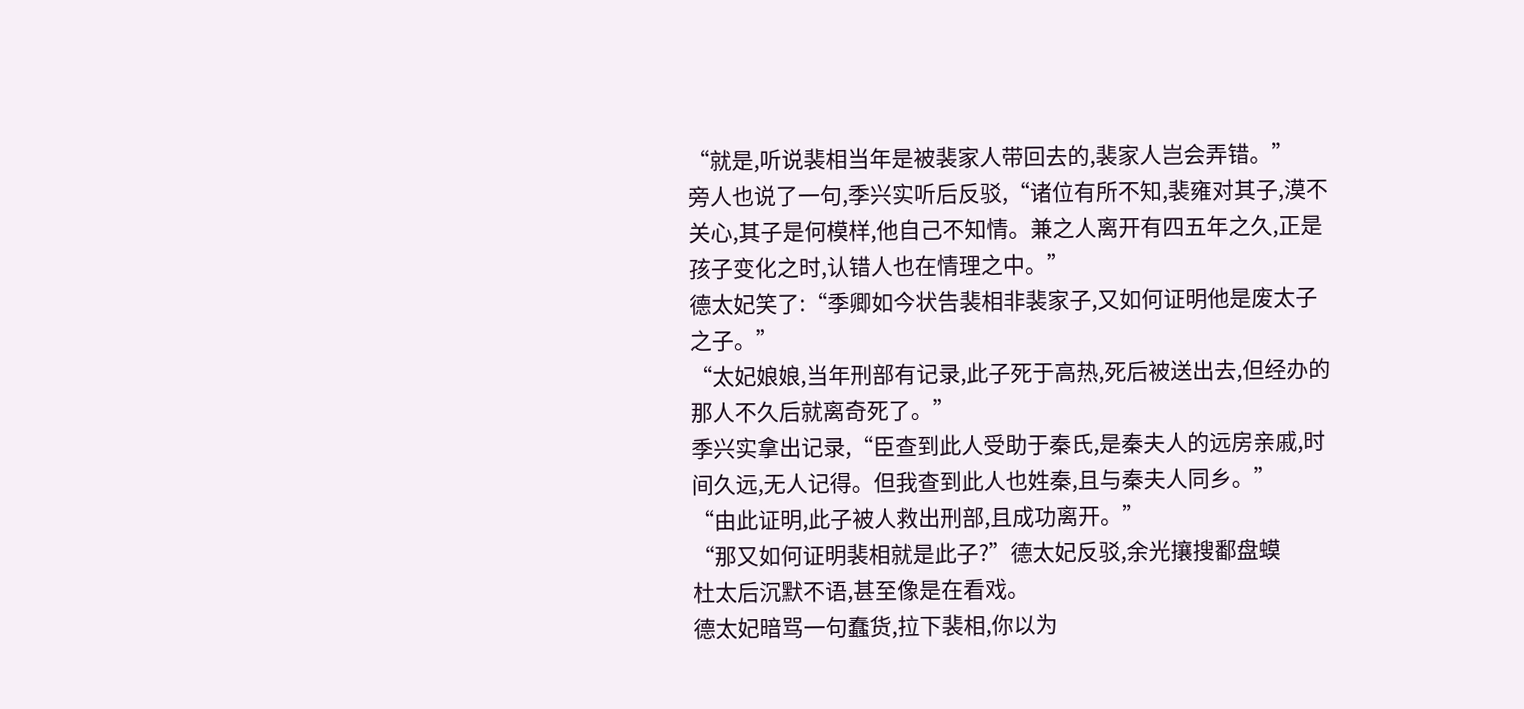“就是,听说裴相当年是被裴家人带回去的,裴家人岂会弄错。”
旁人也说了一句,季兴实听后反驳,“诸位有所不知,裴雍对其子,漠不关心,其子是何模样,他自己不知情。兼之人离开有四五年之久,正是孩子变化之时,认错人也在情理之中。”
德太妃笑了:“季卿如今状告裴相非裴家子,又如何证明他是废太子之子。”
“太妃娘娘,当年刑部有记录,此子死于高热,死后被送出去,但经办的那人不久后就离奇死了。”
季兴实拿出记录,“臣查到此人受助于秦氏,是秦夫人的远房亲戚,时间久远,无人记得。但我查到此人也姓秦,且与秦夫人同乡。”
“由此证明,此子被人救出刑部,且成功离开。”
“那又如何证明裴相就是此子?”德太妃反驳,余光攘搜鄱盘蟆
杜太后沉默不语,甚至像是在看戏。
德太妃暗骂一句蠢货,拉下裴相,你以为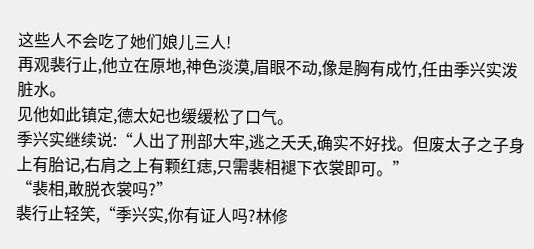这些人不会吃了她们娘儿三人!
再观裴行止,他立在原地,神色淡漠,眉眼不动,像是胸有成竹,任由季兴实泼脏水。
见他如此镇定,德太妃也缓缓松了口气。
季兴实继续说:“人出了刑部大牢,逃之夭夭,确实不好找。但废太子之子身上有胎记,右肩之上有颗红痣,只需裴相褪下衣裳即可。”
“裴相,敢脱衣裳吗?”
裴行止轻笑,“季兴实,你有证人吗?林修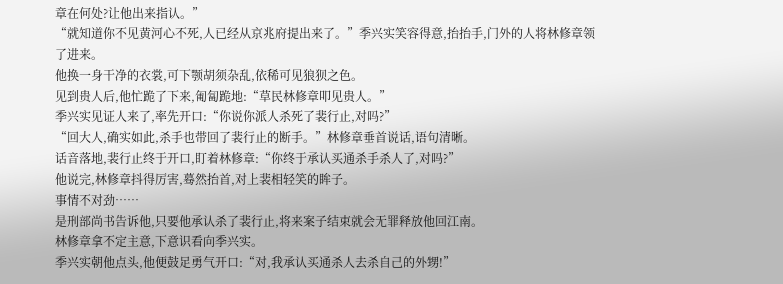章在何处?让他出来指认。”
“就知道你不见黄河心不死,人已经从京兆府提出来了。”季兴实笑容得意,抬抬手,门外的人将林修章领了进来。
他换一身干净的衣裳,可下颚胡须杂乱,依稀可见狼狈之色。
见到贵人后,他忙跪了下来,匍匐跪地:“草民林修章叩见贵人。”
季兴实见证人来了,率先开口:“你说你派人杀死了裴行止,对吗?”
“回大人,确实如此,杀手也带回了裴行止的断手。”林修章垂首说话,语句清晰。
话音落地,裴行止终于开口,盯着林修章:“你终于承认买通杀手杀人了,对吗?”
他说完,林修章抖得厉害,蓦然抬首,对上裴相轻笑的眸子。
事情不对劲……
是刑部尚书告诉他,只要他承认杀了裴行止,将来案子结束就会无罪释放他回江南。
林修章拿不定主意,下意识看向季兴实。
季兴实朝他点头,他便鼓足勇气开口:“对,我承认买通杀人去杀自己的外甥!”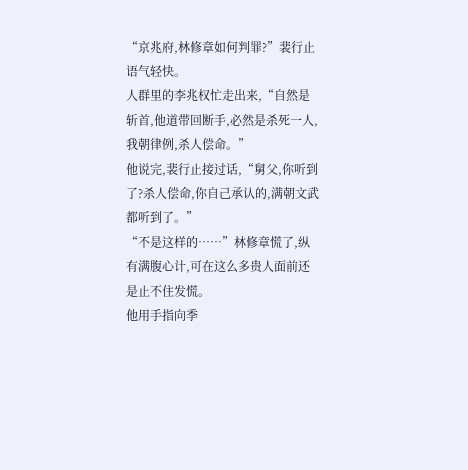“京兆府,林修章如何判罪?”裴行止语气轻快。
人群里的李兆权忙走出来,“自然是斩首,他道带回断手,必然是杀死一人,我朝律例,杀人偿命。”
他说完,裴行止接过话,“舅父,你听到了?杀人偿命,你自己承认的,满朝文武都听到了。”
“不是这样的……”林修章慌了,纵有满腹心计,可在这么多贵人面前还是止不住发慌。
他用手指向季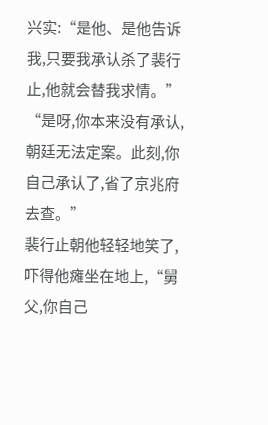兴实:“是他、是他告诉我,只要我承认杀了裴行止,他就会替我求情。”
“是呀,你本来没有承认,朝廷无法定案。此刻,你自己承认了,省了京兆府去查。”
裴行止朝他轻轻地笑了,吓得他瘫坐在地上,“舅父,你自己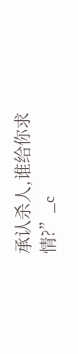承认杀人,谁给你求情?”_c